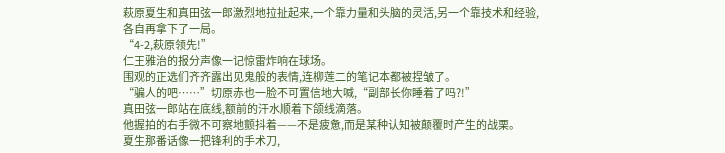萩原夏生和真田弦一郎激烈地拉扯起来,一个靠力量和头脑的灵活,另一个靠技术和经验,各自再拿下了一局。
“4-2,萩原领先!”
仁王雅治的报分声像一记惊雷炸响在球场。
围观的正选们齐齐露出见鬼般的表情,连柳莲二的笔记本都被捏皱了。
“骗人的吧……”切原赤也一脸不可置信地大喊,“副部长你睡着了吗?!”
真田弦一郎站在底线,额前的汗水顺着下颌线滴落。
他握拍的右手微不可察地颤抖着——不是疲惫,而是某种认知被颠覆时产生的战栗。
夏生那番话像一把锋利的手术刀,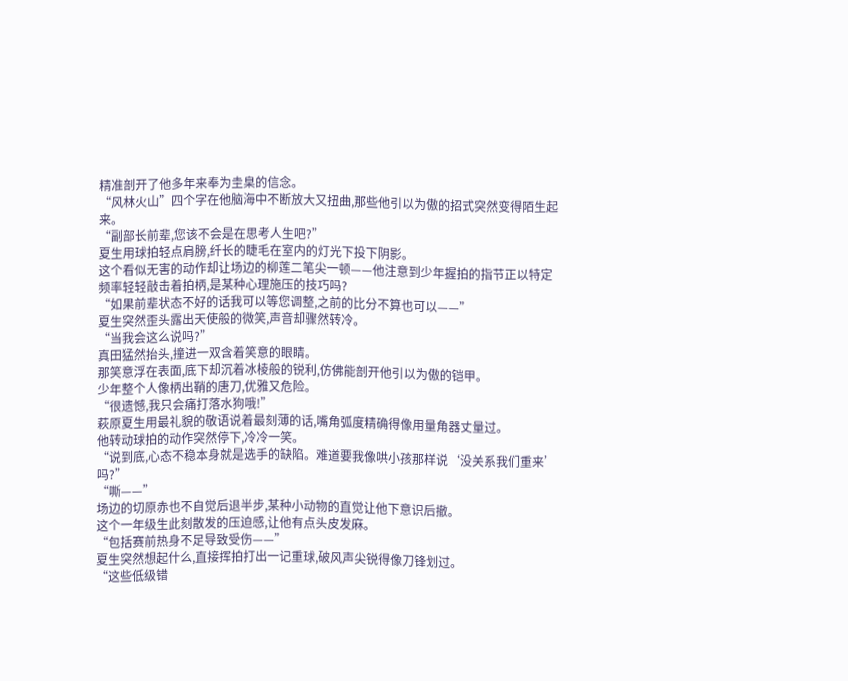精准剖开了他多年来奉为圭臬的信念。
“风林火山”四个字在他脑海中不断放大又扭曲,那些他引以为傲的招式突然变得陌生起来。
“副部长前辈,您该不会是在思考人生吧?”
夏生用球拍轻点肩膀,纤长的睫毛在室内的灯光下投下阴影。
这个看似无害的动作却让场边的柳莲二笔尖一顿——他注意到少年握拍的指节正以特定频率轻轻敲击着拍柄,是某种心理施压的技巧吗?
“如果前辈状态不好的话我可以等您调整,之前的比分不算也可以——”
夏生突然歪头露出天使般的微笑,声音却骤然转冷。
“当我会这么说吗?”
真田猛然抬头,撞进一双含着笑意的眼睛。
那笑意浮在表面,底下却沉着冰棱般的锐利,仿佛能剖开他引以为傲的铠甲。
少年整个人像柄出鞘的唐刀,优雅又危险。
“很遗憾,我只会痛打落水狗哦!”
萩原夏生用最礼貌的敬语说着最刻薄的话,嘴角弧度精确得像用量角器丈量过。
他转动球拍的动作突然停下,冷冷一笑。
“说到底,心态不稳本身就是选手的缺陷。难道要我像哄小孩那样说‘没关系我们重来’吗?”
“嘶——”
场边的切原赤也不自觉后退半步,某种小动物的直觉让他下意识后撤。
这个一年级生此刻散发的压迫感,让他有点头皮发麻。
“包括赛前热身不足导致受伤——”
夏生突然想起什么,直接挥拍打出一记重球,破风声尖锐得像刀锋划过。
“这些低级错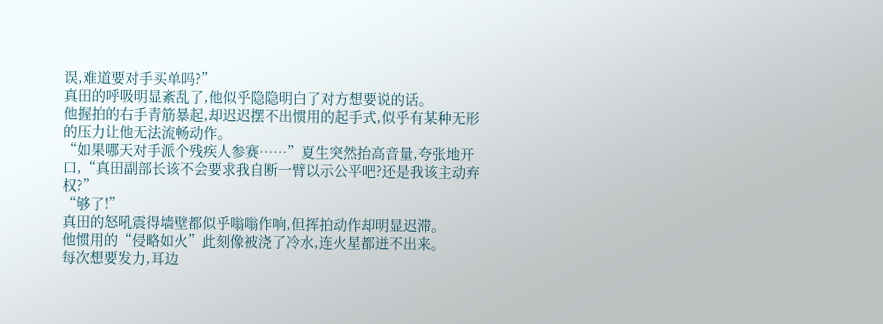误,难道要对手买单吗?”
真田的呼吸明显紊乱了,他似乎隐隐明白了对方想要说的话。
他握拍的右手青筋暴起,却迟迟摆不出惯用的起手式,似乎有某种无形的压力让他无法流畅动作。
“如果哪天对手派个残疾人参赛……”夏生突然抬高音量,夸张地开口,“真田副部长该不会要求我自断一臂以示公平吧?还是我该主动弃权?”
“够了!”
真田的怒吼震得墙壁都似乎嗡嗡作响,但挥拍动作却明显迟滞。
他惯用的“侵略如火”此刻像被浇了冷水,连火星都迸不出来。
每次想要发力,耳边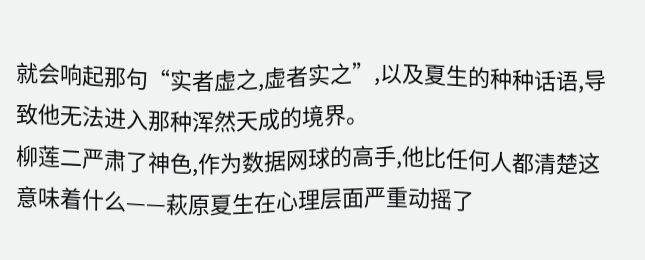就会响起那句“实者虚之,虚者实之”,以及夏生的种种话语,导致他无法进入那种浑然天成的境界。
柳莲二严肃了神色,作为数据网球的高手,他比任何人都清楚这意味着什么——萩原夏生在心理层面严重动摇了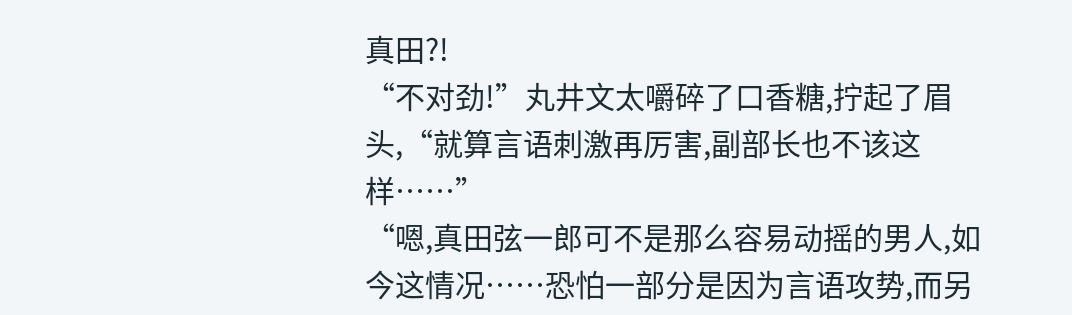真田?!
“不对劲!”丸井文太嚼碎了口香糖,拧起了眉头,“就算言语刺激再厉害,副部长也不该这样……”
“嗯,真田弦一郎可不是那么容易动摇的男人,如今这情况……恐怕一部分是因为言语攻势,而另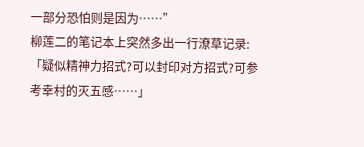一部分恐怕则是因为……”
柳莲二的笔记本上突然多出一行潦草记录:「疑似精神力招式?可以封印对方招式?可参考幸村的灭五感……」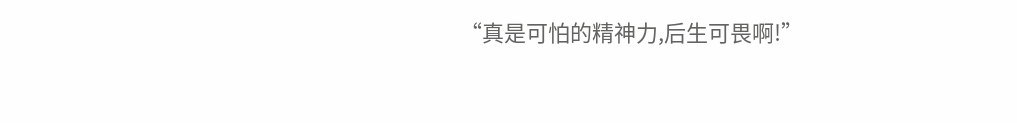“真是可怕的精神力,后生可畏啊!”